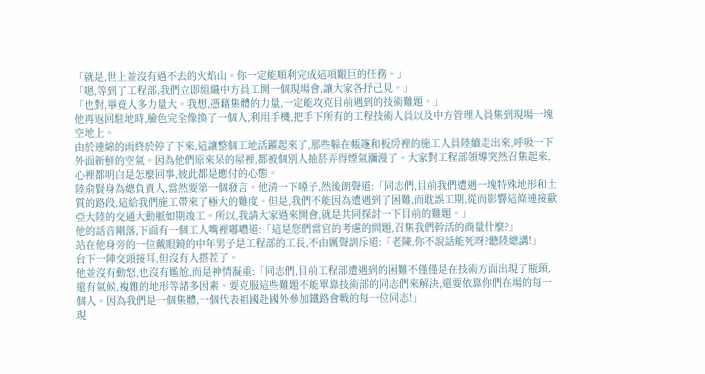「就是,世上並沒有過不去的火焰山。你一定能順利完成這項艱巨的任務。」
「嗯,等到了工程部,我們立即組織中方員工開一個現場會,讓大家各抒己見。」
「也對,畢竟人多力量大。我想,憑藉集體的力量,一定能攻克目前遇到的技術難題。」
他再返回駐地時,臉色完全像換了一個人,利用手機,把手下所有的工程技術人員以及中方管理人員集到現場一塊空地上。
由於連綿的雨終於停了下來,這讓整個工地活躍起來了,那些躲在帳篷和板房裡的施工人員陸續走出來,呼吸一下外面新鮮的空氣。因為他們原來呆的屋裡,都被個別人抽菸弄得煙氣瀰漫了。大家對工程部領導突然召集起來,心裡都明白是怎麼回事,彼此都是應付的心態。
陸俞賢身為總負責人,當然要第一個發言。他清一下嗓子,然後朗聲道:「同志們,目前我們遭遇一塊特殊地形和土質的路段,這給我們施工帶來了極大的難度。但是,我們不能因為遭遇到了困難,而耽誤工期,從而影響這條連接歐亞大陸的交通大動脈如期竣工。所以,我請大家過來開會,就是共同探討一下目前的難題。」
他的話音剛落,下面有一個工人嘴裡嘟噥道:「這是您們當官的考慮的問題,召集我們幹活的商量什麼?」
站在他身旁的一位戴眼鏡的中年男子是工程部的工長,不由厲聲訓斥道:「老陳,你不說話能死呀?聽陸總講!」
台下一陣交頭接耳,但沒有人搭茬了。
他並沒有動怒,也沒有尷尬,而是神情凝重:「同志們,目前工程部遭遇到的困難不僅僅是在技術方面出現了瓶頸,還有氣候,複雜的地形等諸多因素。要克服這些難題不能單靠技術部的同志們來解決,還要依靠你們在場的每一個人。因為我們是一個集體,一個代表祖國赴國外參加鐵路會戰的每一位同志!」
現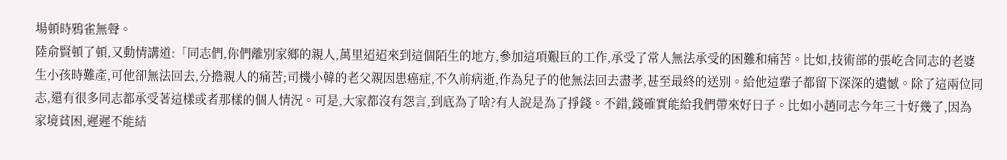場頓時鴉雀無聲。
陸俞賢頓了頓,又動情講道:「同志們,你們離別家鄉的親人,萬里迢迢來到這個陌生的地方,參加這項艱巨的工作,承受了常人無法承受的困難和痛苦。比如,技術部的張屹含同志的老婆生小孩時難產,可他卻無法回去,分擔親人的痛苦;司機小韓的老父親因患癌症,不久前病逝,作為兒子的他無法回去盡孝,甚至最終的送別。給他這輩子都留下深深的遺憾。除了這兩位同志,還有很多同志都承受著這樣或者那樣的個人情況。可是,大家都沒有怨言,到底為了啥?有人說是為了掙錢。不錯,錢確實能給我們帶來好日子。比如小趙同志今年三十好幾了,因為家境貧困,遲遲不能結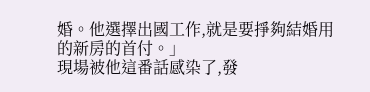婚。他選擇出國工作,就是要掙夠結婚用的新房的首付。」
現場被他這番話感染了,發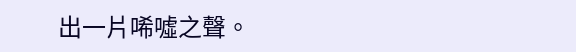出一片唏噓之聲。